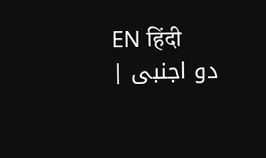EN हिंदी
دو اجنبی |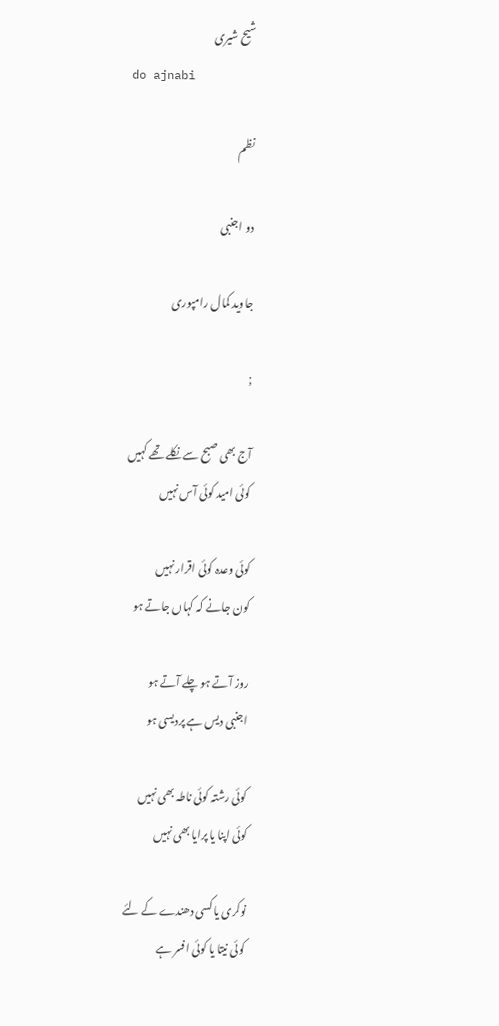شیح شیری
do ajnabi

نظم

دو اجنبی

جاوید کمال رامپوری

;

آج بھی صبح سے نکلے تھے کہیں
کوئی امید کوئی آس نہیں

کوئی وعدہ کوئی اقرار نہیں
کون جانے کہ کہاں جاتے ہو

روز آتے ہو چلے آتے ہو
اجنبی دیس ہے پردیسی ہو

کوئی رشتہ کوئی ناطہ بھی نہیں
کوئی اپنا یا پرایا بھی نہیں

نوکری یا کسی دھندے کے لئے
کوئی نیتا یا کوئی افسر ہے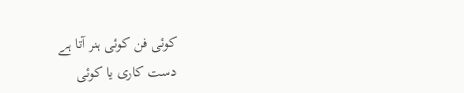کوئی فن کوئی ہنر آتا ہے
دست کاری یا کوئی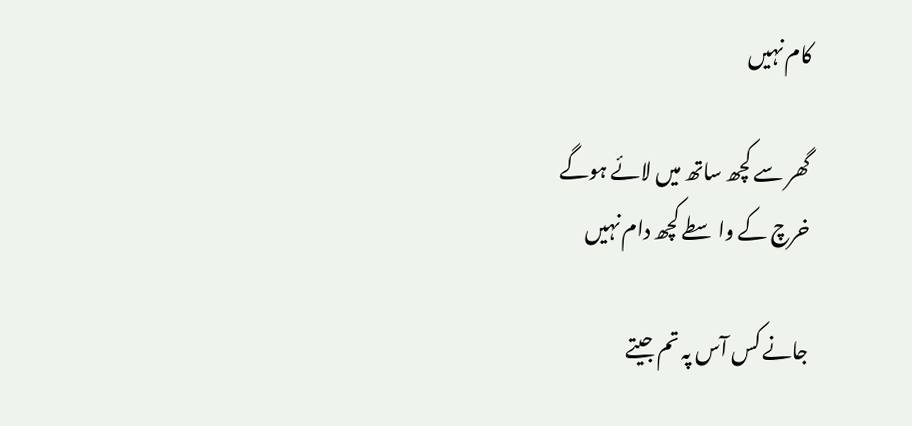کام نہیں

گھر سے کچھ ساتھ میں لائے ہوگے
خرچ کے واسطے کچھ دام نہیں

جانے کس آس پہ تم جیتے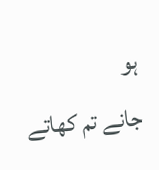ہو
جانے تم کھاتے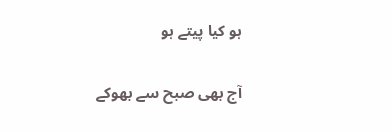ہو کیا پیتے ہو

آج بھی صبح سے بھوکے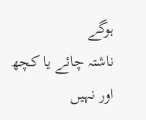ہوگے
ناشتہ چائے یا کچھ اور نہیں